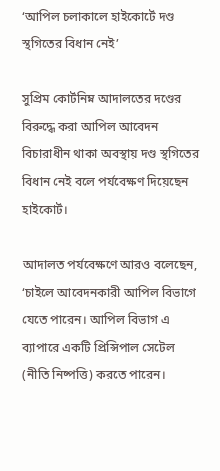‘আপিল চলাকালে হাইকোর্টে দণ্ড স্থগিতের বিধান নেই’

সুপ্রিম কোর্টনিম্ন আদালতের দণ্ডের বিরুদ্ধে করা আপিল আবেদন বিচারাধীন থাকা অবস্থায় দণ্ড স্থগিতের বিধান নেই বলে পর্যবেক্ষণ দিয়েছেন হাইকোর্ট।

আদালত পর্যবেক্ষণে আরও বলেছেন, ‘চাইলে আবেদনকারী আপিল বিভাগে যেতে পারেন। আপিল বিভাগ এ ব্যাপারে একটি প্রিন্সিপাল সেটেল (নীতি নিষ্পত্তি) করতে পারেন।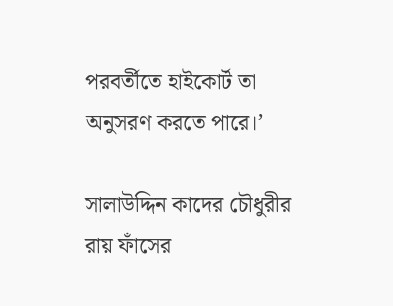পরবর্তীতে হাইকোর্ট তা অনুসরণ করতে পারে।’

সালাউদ্দিন কাদের চৌধুরীর রায় ফাঁসের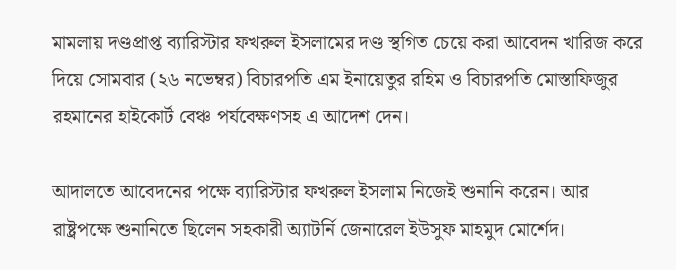মামলায় দণ্ডপ্রাপ্ত ব্যারিস্টার ফখরুল ইসলামের দণ্ড স্থগিত চেয়ে করা আবেদন খারিজ করে দিয়ে সোমবার (২৬ নভেম্বর) বিচারপতি এম ইনায়েতুর রহিম ও বিচারপতি মোস্তাফিজুর রহমানের হাইকোর্ট বেঞ্চ পর্যবেক্ষণসহ এ আদেশ দেন।

আদালতে আবেদনের পক্ষে ব্যারিস্টার ফখরুল ইসলাম নিজেই শুনানি করেন। আর রাষ্ট্রপক্ষে শুনানিতে ছিলেন সহকারী অ্যাটর্নি জেনারেল ইউসুফ মাহমুদ মোর্শেদ।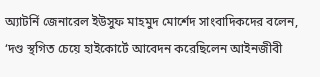অ্যাটর্নি জেনারেল ইউসুফ মাহমুদ মোর্শেদ সাংবাদিকদের বলেন, ‘দণ্ড স্থগিত চেয়ে হাইকোর্টে আবেদন করেছিলেন আইনজীবী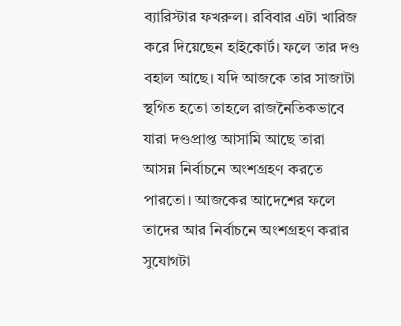ব্যারিস্টার ফখরুল। রবিবার এটা খারিজ করে দিয়েছেন হাইকোর্ট। ফলে তার দণ্ড বহাল আছে। যদি আজকে তার সাজাটা স্থগিত হতো তাহলে রাজনৈতিকভাবে যারা দণ্ডপ্রাপ্ত আসামি আছে তারা আসন্ন নির্বাচনে অংশগ্রহণ করতে পারতো। আজকের আদেশের ফলে তাদের আর নির্বাচনে অংশগ্রহণ করার সুযোগটা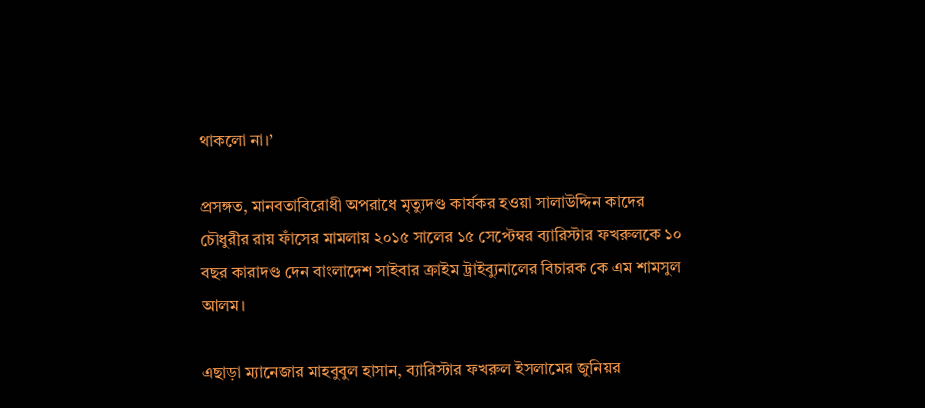থাকলো না।’

প্রসঙ্গত, মানবতাবিরোধী অপরাধে মৃত্যুদণ্ড কার্যকর হওয়া সালাউদ্দিন কাদের চৌধুরীর রায় ফাঁসের মামলায় ২০১৫ সালের ১৫ সেপ্টেম্বর ব্যারিস্টার ফখরুলকে ১০ বছর কারাদণ্ড দেন বাংলাদেশ সাইবার ক্রাইম ট্রাইব্যুনালের বিচারক কে এম শামসুল আলম।

এছাড়া ম্যানেজার মাহবুবুল হাসান, ব্যারিস্টার ফখরুল ইসলামের জুনিয়র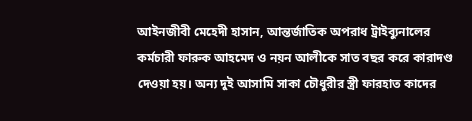আইনজীবী মেহেদী হাসান, আন্তর্জাতিক অপরাধ ট্রাইব্যুনালের কর্মচারী ফারুক আহমেদ ও নয়ন আলীকে সাত বছর করে কারাদণ্ড দেওয়া হয়। অন্য দুই আসামি সাকা চৌধুরীর স্ত্রী ফারহাত কাদের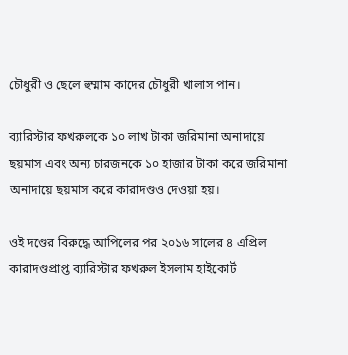চৌধুরী ও ছেলে হুম্মাম কাদের চৌধুরী খালাস পান।

ব্যারিস্টার ফখরুলকে ১০ লাখ টাকা জরিমানা অনাদায়ে ছয়মাস এবং অন্য চারজনকে ১০ হাজার টাকা করে জরিমানা অনাদায়ে ছয়মাস করে কারাদণ্ডও দেওয়া হয়।

ওই দণ্ডের বিরুদ্ধে আপিলের পর ২০১৬ সালের ৪ এপ্রিল কারাদণ্ডপ্রাপ্ত ব্যারিস্টার ফখরুল ইসলাম হাইকোর্ট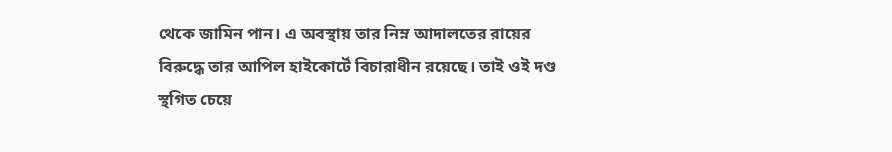থেকে জামিন পান। এ অবস্থায় তার নিম্ন আদালতের রায়ের বিরুদ্ধে তার আপিল হাইকোর্টে বিচারাধীন রয়েছে। তাই ওই দণ্ড স্থগিত চেয়ে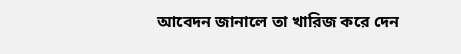আবেদন জানালে তা খারিজ করে দেন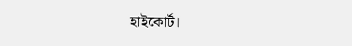হাইকোর্ট।